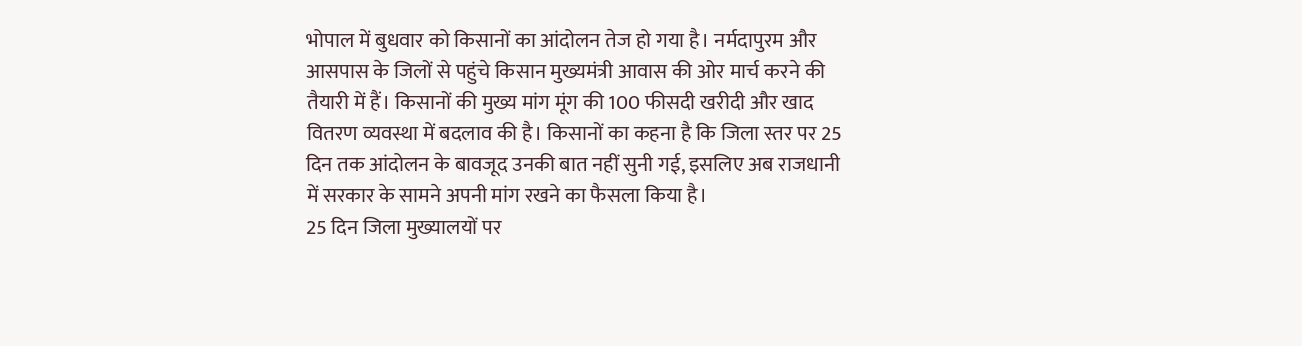भोपाल में बुधवार को किसानों का आंदोलन तेज हो गया है। नर्मदापुरम और आसपास के जिलों से पहुंचे किसान मुख्यमंत्री आवास की ओर मार्च करने की तैयारी में हैं। किसानों की मुख्य मांग मूंग की 100 फीसदी खरीदी और खाद वितरण व्यवस्था में बदलाव की है। किसानों का कहना है कि जिला स्तर पर 25 दिन तक आंदोलन के बावजूद उनकी बात नहीं सुनी गई, इसलिए अब राजधानी में सरकार के सामने अपनी मांग रखने का फैसला किया है।
25 दिन जिला मुख्यालयों पर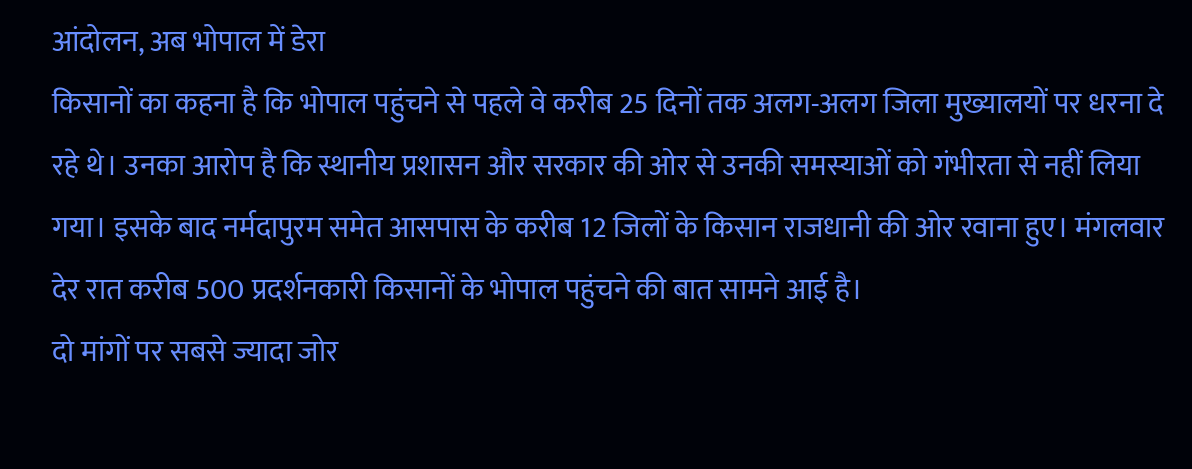आंदोलन, अब भोपाल में डेरा
किसानों का कहना है कि भोपाल पहुंचने से पहले वे करीब 25 दिनों तक अलग-अलग जिला मुख्यालयों पर धरना दे रहे थे। उनका आरोप है कि स्थानीय प्रशासन और सरकार की ओर से उनकी समस्याओं को गंभीरता से नहीं लिया गया। इसके बाद नर्मदापुरम समेत आसपास के करीब 12 जिलों के किसान राजधानी की ओर रवाना हुए। मंगलवार देर रात करीब 500 प्रदर्शनकारी किसानों के भोपाल पहुंचने की बात सामने आई है।
दो मांगों पर सबसे ज्यादा जोर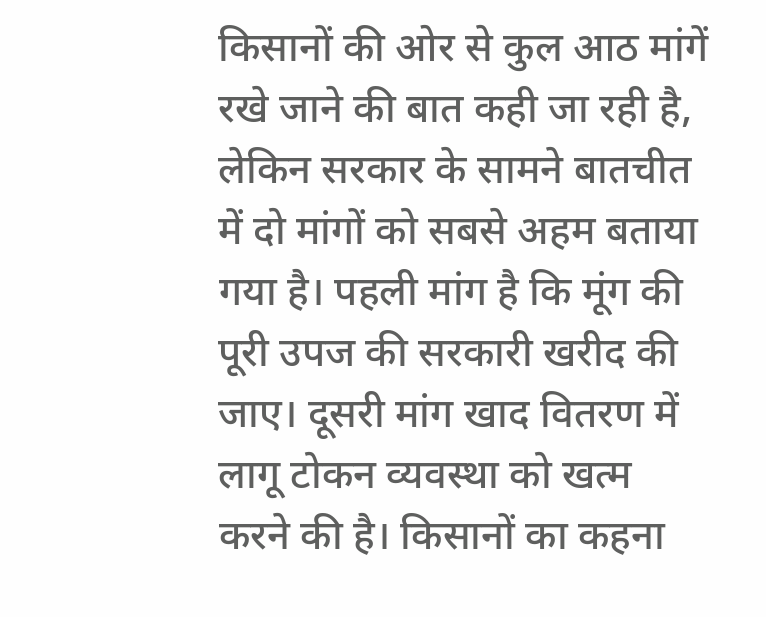किसानों की ओर से कुल आठ मांगें रखे जाने की बात कही जा रही है, लेकिन सरकार के सामने बातचीत में दो मांगों को सबसे अहम बताया गया है। पहली मांग है कि मूंग की पूरी उपज की सरकारी खरीद की जाए। दूसरी मांग खाद वितरण में लागू टोकन व्यवस्था को खत्म करने की है। किसानों का कहना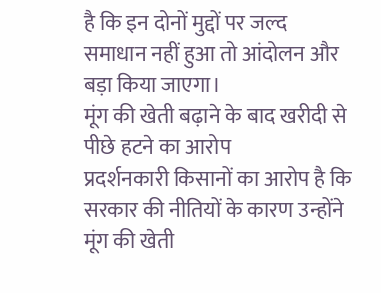है कि इन दोनों मुद्दों पर जल्द समाधान नहीं हुआ तो आंदोलन और बड़ा किया जाएगा।
मूंग की खेती बढ़ाने के बाद खरीदी से पीछे हटने का आरोप
प्रदर्शनकारी किसानों का आरोप है कि सरकार की नीतियों के कारण उन्होंने मूंग की खेती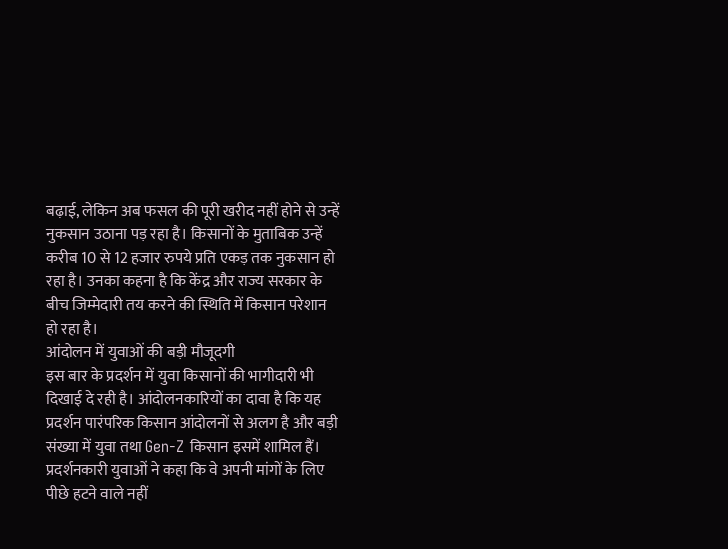बढ़ाई, लेकिन अब फसल की पूरी खरीद नहीं होने से उन्हें नुकसान उठाना पड़ रहा है। किसानों के मुताबिक उन्हें करीब 10 से 12 हजार रुपये प्रति एकड़ तक नुकसान हो रहा है। उनका कहना है कि केंद्र और राज्य सरकार के बीच जिम्मेदारी तय करने की स्थिति में किसान परेशान हो रहा है।
आंदोलन में युवाओं की बड़ी मौजूदगी
इस बार के प्रदर्शन में युवा किसानों की भागीदारी भी दिखाई दे रही है। आंदोलनकारियों का दावा है कि यह प्रदर्शन पारंपरिक किसान आंदोलनों से अलग है और बड़ी संख्या में युवा तथा Gen-Z किसान इसमें शामिल हैं। प्रदर्शनकारी युवाओं ने कहा कि वे अपनी मांगों के लिए पीछे हटने वाले नहीं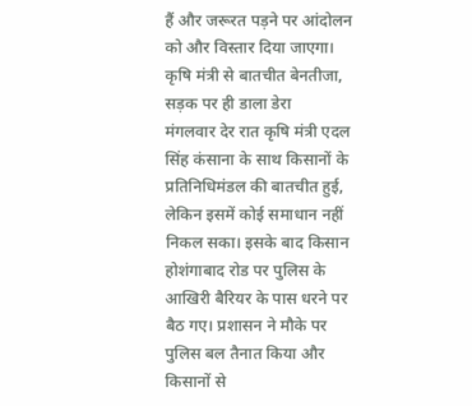हैं और जरूरत पड़ने पर आंदोलन को और विस्तार दिया जाएगा।
कृषि मंत्री से बातचीत बेनतीजा, सड़क पर ही डाला डेरा
मंगलवार देर रात कृषि मंत्री एदल सिंह कंसाना के साथ किसानों के प्रतिनिधिमंडल की बातचीत हुई, लेकिन इसमें कोई समाधान नहीं निकल सका। इसके बाद किसान होशंगाबाद रोड पर पुलिस के आखिरी बैरियर के पास धरने पर बैठ गए। प्रशासन ने मौके पर पुलिस बल तैनात किया और किसानों से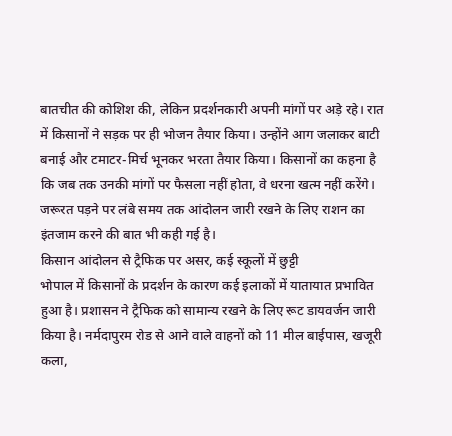बातचीत की कोशिश की, लेकिन प्रदर्शनकारी अपनी मांगों पर अड़े रहे। रात में किसानों ने सड़क पर ही भोजन तैयार किया। उन्होंने आग जलाकर बाटी बनाई और टमाटर-मिर्च भूनकर भरता तैयार किया। किसानों का कहना है कि जब तक उनकी मांगों पर फैसला नहीं होता, वे धरना खत्म नहीं करेंगे। जरूरत पड़ने पर लंबे समय तक आंदोलन जारी रखने के लिए राशन का इंतजाम करने की बात भी कही गई है।
किसान आंदोलन से ट्रैफिक पर असर, कई स्कूलों में छुट्टी
भोपाल में किसानों के प्रदर्शन के कारण कई इलाकों में यातायात प्रभावित हुआ है। प्रशासन ने ट्रैफिक को सामान्य रखने के लिए रूट डायवर्जन जारी किया है। नर्मदापुरम रोड से आने वाले वाहनों को 11 मील बाईपास, खजूरी कला,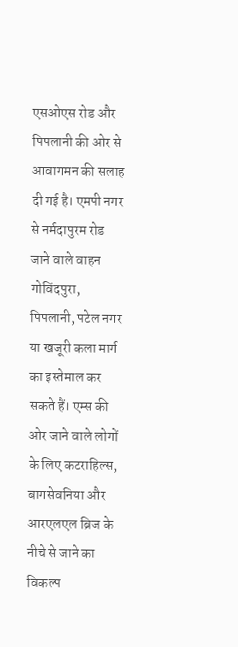एसओएस रोड और पिपलानी की ओर से आवागमन की सलाह दी गई है। एमपी नगर से नर्मदापुरम रोड जाने वाले वाहन गोविंदपुरा, पिपलानी, पटेल नगर या खजूरी कला मार्ग का इस्तेमाल कर सकते हैं। एम्स की ओर जाने वाले लोगों के लिए कटराहिल्स, बागसेवनिया और आरएलएल ब्रिज के नीचे से जाने का विकल्प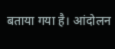बताया गया है। आंदोलन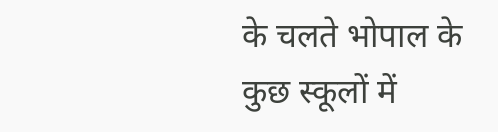के चलते भोपाल के कुछ स्कूलों में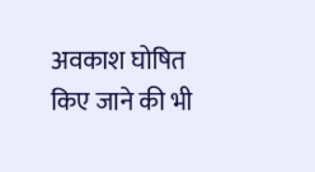अवकाश घोषित किए जाने की भी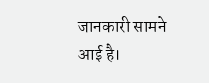जानकारी सामने आई है।